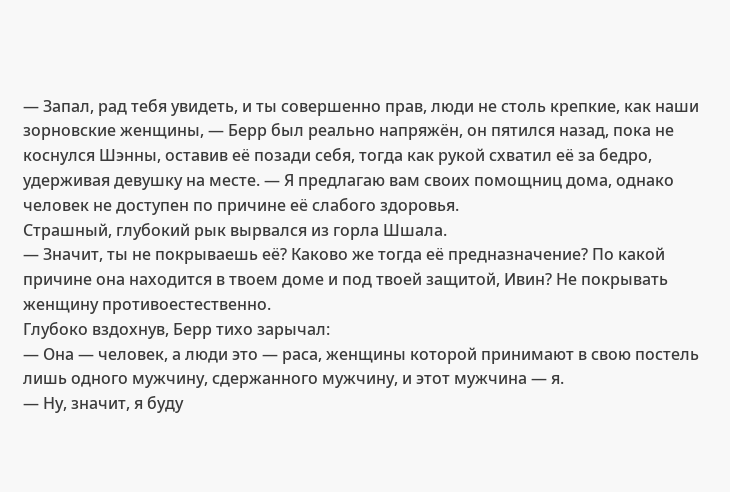— Запал, рад тебя увидеть, и ты совершенно прав, люди не столь крепкие, как наши зорновские женщины, — Берр был реально напряжён, он пятился назад, пока не коснулся Шэнны, оставив её позади себя, тогда как рукой схватил её за бедро, удерживая девушку на месте. — Я предлагаю вам своих помощниц дома, однако человек не доступен по причине её слабого здоровья.
Страшный, глубокий рык вырвался из горла Шшала.
— Значит, ты не покрываешь её? Каково же тогда её предназначение? По какой причине она находится в твоем доме и под твоей защитой, Ивин? Не покрывать женщину противоестественно.
Глубоко вздохнув, Берр тихо зарычал:
— Она — человек, а люди это — раса, женщины которой принимают в свою постель лишь одного мужчину, сдержанного мужчину, и этот мужчина — я.
— Ну, значит, я буду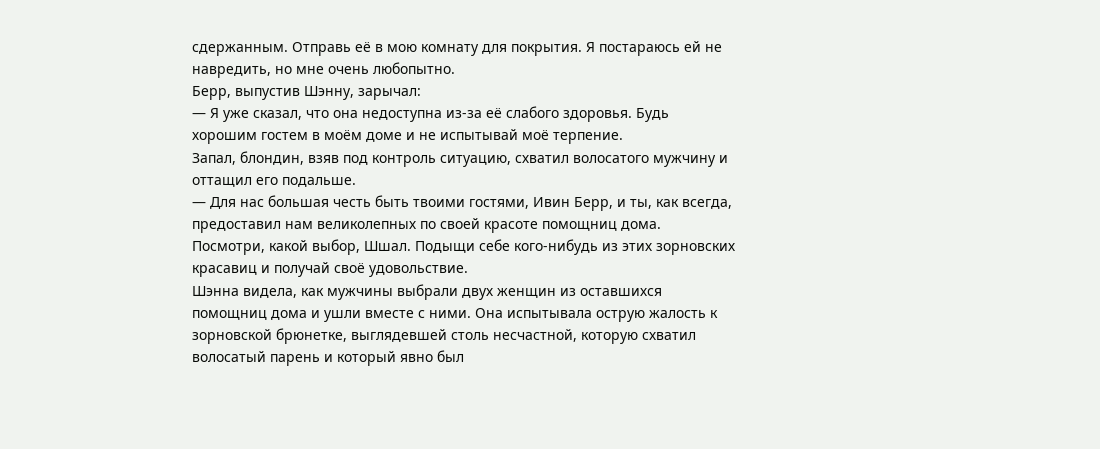сдержанным. Отправь её в мою комнату для покрытия. Я постараюсь ей не навредить, но мне очень любопытно.
Берр, выпустив Шэнну, зарычал:
— Я уже сказал, что она недоступна из-за её слабого здоровья. Будь хорошим гостем в моём доме и не испытывай моё терпение.
Запал, блондин, взяв под контроль ситуацию, схватил волосатого мужчину и оттащил его подальше.
— Для нас большая честь быть твоими гостями, Ивин Берр, и ты, как всегда, предоставил нам великолепных по своей красоте помощниц дома. Посмотри, какой выбор, Шшал. Подыщи себе кого-нибудь из этих зорновских красавиц и получай своё удовольствие.
Шэнна видела, как мужчины выбрали двух женщин из оставшихся помощниц дома и ушли вместе с ними. Она испытывала острую жалость к зорновской брюнетке, выглядевшей столь несчастной, которую схватил волосатый парень и который явно был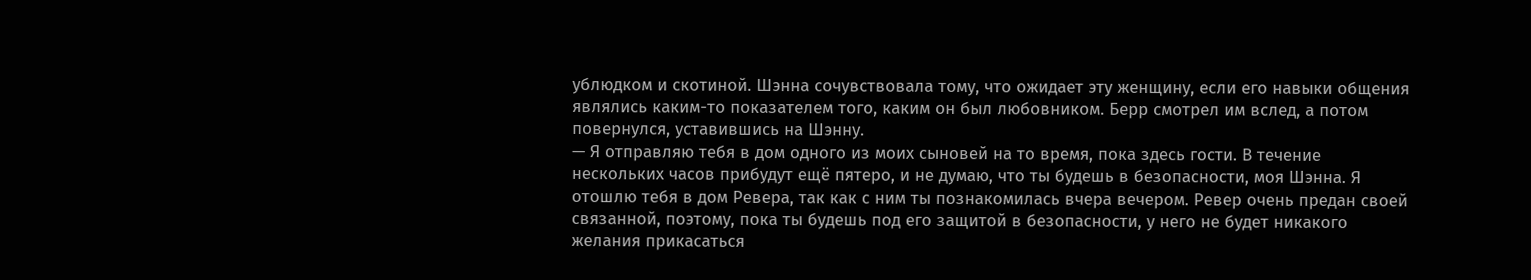ублюдком и скотиной. Шэнна сочувствовала тому, что ожидает эту женщину, если его навыки общения являлись каким-то показателем того, каким он был любовником. Берр смотрел им вслед, а потом повернулся, уставившись на Шэнну.
— Я отправляю тебя в дом одного из моих сыновей на то время, пока здесь гости. В течение нескольких часов прибудут ещё пятеро, и не думаю, что ты будешь в безопасности, моя Шэнна. Я отошлю тебя в дом Ревера, так как с ним ты познакомилась вчера вечером. Ревер очень предан своей связанной, поэтому, пока ты будешь под его защитой в безопасности, у него не будет никакого желания прикасаться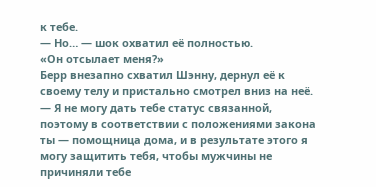к тебе.
— Но… — шок охватил её полностью.
«Он отсылает меня?»
Берр внезапно схватил Шэнну, дернул её к своему телу и пристально смотрел вниз на неё.
— Я не могу дать тебе статус связанной, поэтому в соответствии с положениями закона ты — помощница дома, и в результате этого я могу защитить тебя, чтобы мужчины не причиняли тебе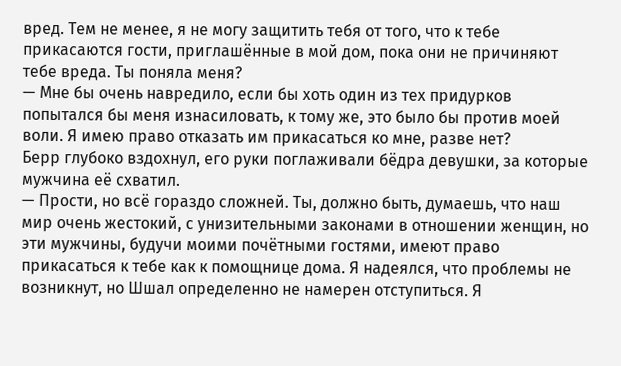вред. Тем не менее, я не могу защитить тебя от того, что к тебе прикасаются гости, приглашённые в мой дом, пока они не причиняют тебе вреда. Ты поняла меня?
— Мне бы очень навредило, если бы хоть один из тех придурков попытался бы меня изнасиловать, к тому же, это было бы против моей воли. Я имею право отказать им прикасаться ко мне, разве нет?
Берр глубоко вздохнул, его руки поглаживали бёдра девушки, за которые мужчина её схватил.
— Прости, но всё гораздо сложней. Ты, должно быть, думаешь, что наш мир очень жестокий, с унизительными законами в отношении женщин, но эти мужчины, будучи моими почётными гостями, имеют право прикасаться к тебе как к помощнице дома. Я надеялся, что проблемы не возникнут, но Шшал определенно не намерен отступиться. Я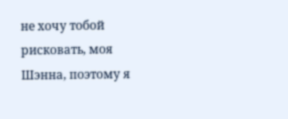не хочу тобой рисковать, моя Шэнна, поэтому я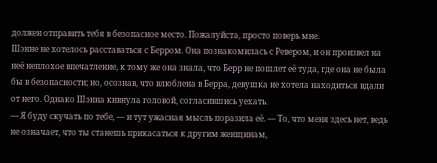должен отправить тебя в безопасное место. Пожалуйста, просто поверь мне.
Шэнне не хотелось расставаться с Берром. Она познакомилась с Ревером, и он произвел на неё неплохое впечатление, к тому же она знала, что Берр не пошлет её туда, где она не была бы в безопасности; но, осознав, что влюблена в Берра, девушка не хотела находиться вдали от него. Однако Шэнна кивнула головой, согласившись уехать.
— Я буду скучать по тебе, — и тут ужасная мысль поразила её. — То, что меня здесь нет, ведь не означает, что ты станешь прикасаться к другим женщинам,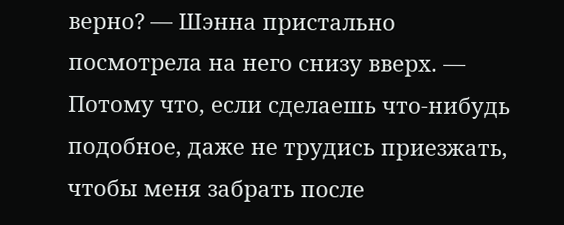верно? — Шэнна пристально посмотрела на него снизу вверх. — Потому что, если сделаешь что-нибудь подобное, даже не трудись приезжать, чтобы меня забрать после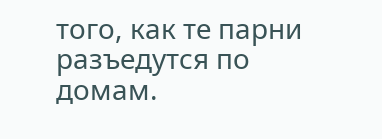того, как те парни разъедутся по домам.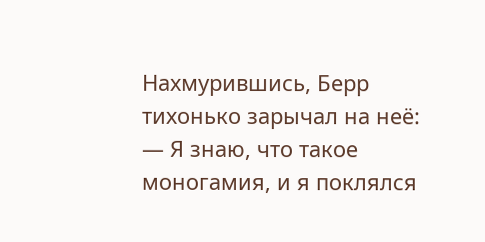Нахмурившись, Берр тихонько зарычал на неё:
— Я знаю, что такое моногамия, и я поклялся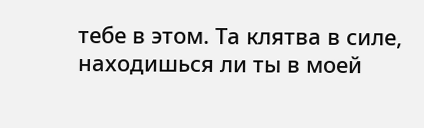тебе в этом. Та клятва в силе, находишься ли ты в моей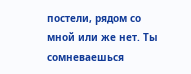постели, рядом со мной или же нет. Ты сомневаешься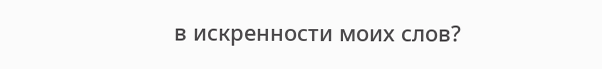в искренности моих слов?